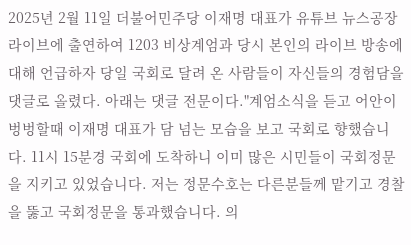2025년 2월 11일 더불어민주당 이재명 대표가 유튜브 뉴스공장 라이브에 출연하여 1203 비상계엄과 당시 본인의 라이브 방송에 대해 언급하자 당일 국회로 달려 온 사람들이 자신들의 경험담을 댓글로 올렸다. 아래는 댓글 전문이다."계엄소식을 듣고 어안이 벙벙할때 이재명 대표가 담 넘는 모습을 보고 국회로 향했습니다. 11시 15분경 국회에 도착하니 이미 많은 시민들이 국회정문을 지키고 있었습니다. 저는 정문수호는 다른분들께 맡기고 경찰을 뚫고 국회정문을 통과했습니다. 의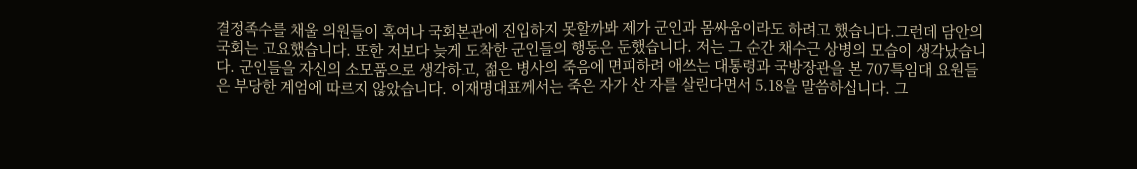결정족수를 채울 의원들이 혹여나 국회본관에 진입하지 못할까봐 제가 군인과 몸싸움이라도 하려고 했습니다.그런데 담안의 국회는 고요했습니다. 또한 저보다 늦게 도착한 군인들의 행동은 둔했습니다. 저는 그 순간 채수근 상병의 모습이 생각났습니다. 군인들을 자신의 소모품으로 생각하고, 젊은 병사의 죽음에 면피하려 애쓰는 대통령과 국방장관을 본 707특임대 요원들은 부당한 계엄에 따르지 않았습니다. 이재명대표께서는 죽은 자가 산 자를 살린다면서 5.18을 말씀하십니다. 그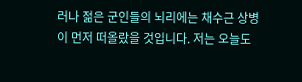러나 젊은 군인들의 뇌리에는 채수근 상병이 먼저 떠올랐을 것입니다. 저는 오늘도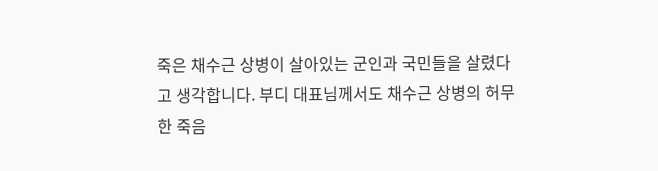죽은 채수근 상병이 살아있는 군인과 국민들을 살렸다고 생각합니다. 부디 대표님께서도 채수근 상병의 허무한 죽음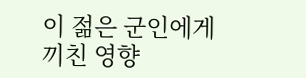이 젊은 군인에게 끼친 영향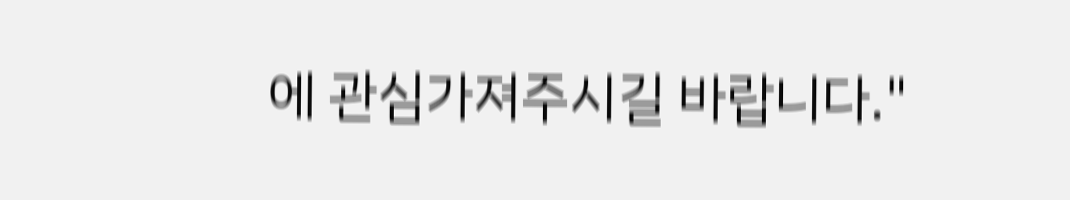에 관심가져주시길 바랍니다."